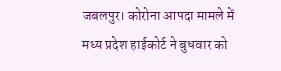जबलपुर। कोरोना आपदा मामले में मध्य प्रदेश हाईकोर्ट ने बुधवार को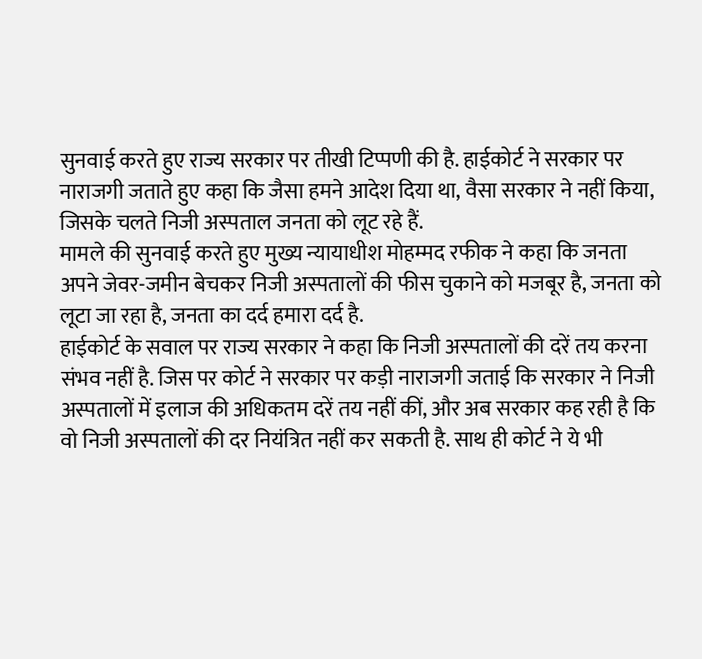सुनवाई करते हुए राज्य सरकार पर तीखी टिप्पणी की है. हाईकोर्ट ने सरकार पर नाराजगी जताते हुए कहा कि जैसा हमने आदेश दिया था, वैसा सरकार ने नहीं किया, जिसके चलते निजी अस्पताल जनता को लूट रहे हैं.
मामले की सुनवाई करते हुए मुख्य न्यायाधीश मोहम्मद रफीक ने कहा कि जनता अपने जेवर-जमीन बेचकर निजी अस्पतालों की फीस चुकाने को मजबूर है, जनता को लूटा जा रहा है, जनता का दर्द हमारा दर्द है.
हाईकोर्ट के सवाल पर राज्य सरकार ने कहा कि निजी अस्पतालों की दरें तय करना संभव नहीं है. जिस पर कोर्ट ने सरकार पर कड़ी नाराजगी जताई कि सरकार ने निजी अस्पतालों में इलाज की अधिकतम दरें तय नहीं कीं, और अब सरकार कह रही है कि वो निजी अस्पतालों की दर नियंत्रित नहीं कर सकती है. साथ ही कोर्ट ने ये भी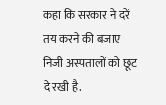कहा कि सरकार ने दरें तय करने की बजाए निजी अस्पतालों को छूट दे रखी है.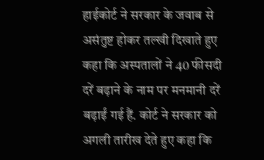हाईकोर्ट ने सरकार के जवाब से असंतुष्ट होकर तल्खी दिखाते हुए कहा कि अस्पतालों ने 40 फीसदी दरें बढ़ाने के नाम पर मनमानी दरें बढ़ाईं गई हैं. कोर्ट ने सरकार को अगली तारीख देते हुए कहा कि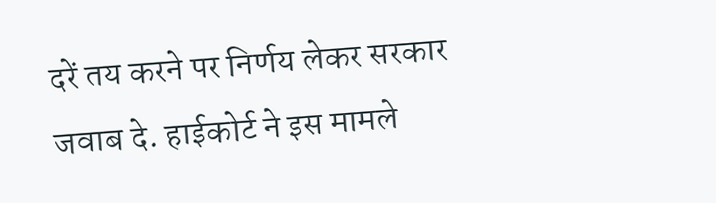दरें तय करने पर निर्णय लेकर सरकार जवाब दे. हाईकोर्ट ने इस मामले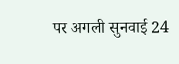पर अगली सुनवाई 24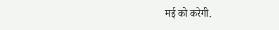मई को करेगी.